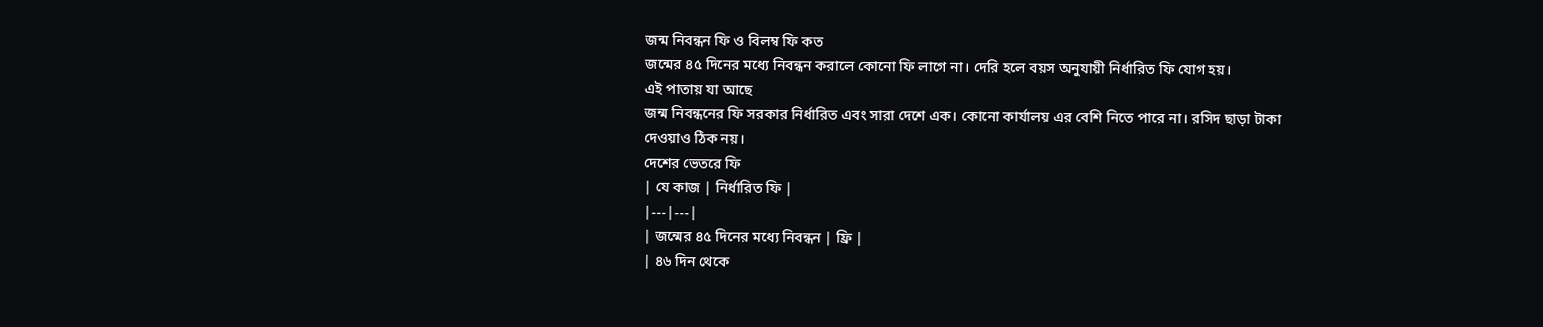জন্ম নিবন্ধন ফি ও বিলম্ব ফি কত
জন্মের ৪৫ দিনের মধ্যে নিবন্ধন করালে কোনো ফি লাগে না। দেরি হলে বয়স অনুযায়ী নির্ধারিত ফি যোগ হয়।
এই পাতায় যা আছে
জন্ম নিবন্ধনের ফি সরকার নির্ধারিত এবং সারা দেশে এক। কোনো কার্যালয় এর বেশি নিতে পারে না। রসিদ ছাড়া টাকা দেওয়াও ঠিক নয়।
দেশের ভেতরে ফি
| যে কাজ | নির্ধারিত ফি |
|---|---|
| জন্মের ৪৫ দিনের মধ্যে নিবন্ধন | ফ্রি |
| ৪৬ দিন থেকে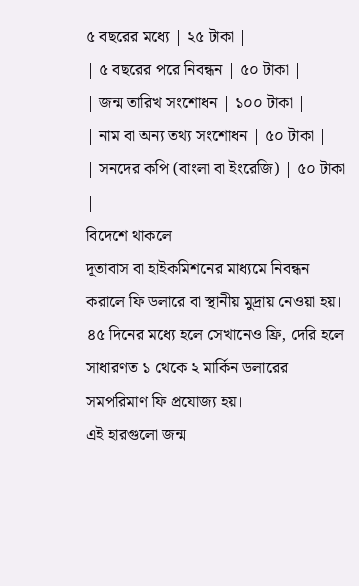৫ বছরের মধ্যে | ২৫ টাকা |
| ৫ বছরের পরে নিবন্ধন | ৫০ টাকা |
| জন্ম তারিখ সংশোধন | ১০০ টাকা |
| নাম বা অন্য তথ্য সংশোধন | ৫০ টাকা |
| সনদের কপি (বাংলা বা ইংরেজি) | ৫০ টাকা |
বিদেশে থাকলে
দূতাবাস বা হাইকমিশনের মাধ্যমে নিবন্ধন করালে ফি ডলারে বা স্থানীয় মুদ্রায় নেওয়া হয়। ৪৫ দিনের মধ্যে হলে সেখানেও ফ্রি, দেরি হলে সাধারণত ১ থেকে ২ মার্কিন ডলারের সমপরিমাণ ফি প্রযোজ্য হয়।
এই হারগুলো জন্ম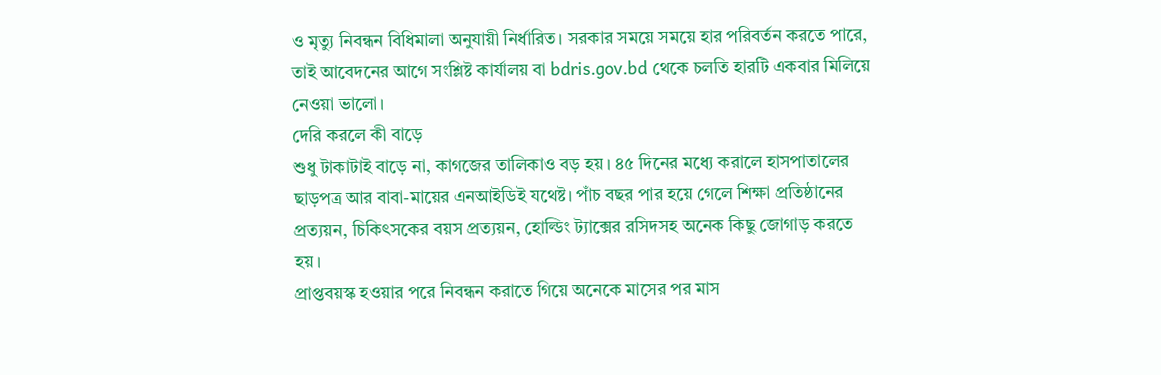ও মৃত্যু নিবন্ধন বিধিমালা অনুযায়ী নির্ধারিত। সরকার সময়ে সময়ে হার পরিবর্তন করতে পারে, তাই আবেদনের আগে সংশ্লিষ্ট কার্যালয় বা bdris.gov.bd থেকে চলতি হারটি একবার মিলিয়ে নেওয়া ভালো।
দেরি করলে কী বাড়ে
শুধু টাকাটাই বাড়ে না, কাগজের তালিকাও বড় হয়। ৪৫ দিনের মধ্যে করালে হাসপাতালের ছাড়পত্র আর বাবা-মায়ের এনআইডিই যথেষ্ট। পাঁচ বছর পার হয়ে গেলে শিক্ষা প্রতিষ্ঠানের প্রত্যয়ন, চিকিৎসকের বয়স প্রত্যয়ন, হোল্ডিং ট্যাক্সের রসিদসহ অনেক কিছু জোগাড় করতে হয়।
প্রাপ্তবয়স্ক হওয়ার পরে নিবন্ধন করাতে গিয়ে অনেকে মাসের পর মাস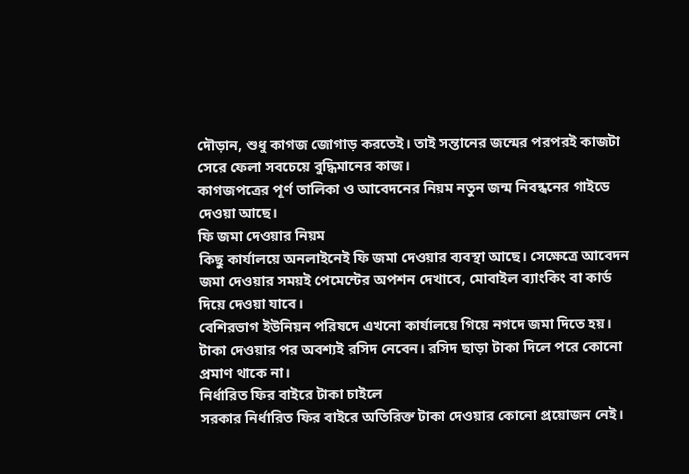দৌড়ান, শুধু কাগজ জোগাড় করতেই। তাই সন্তানের জন্মের পরপরই কাজটা সেরে ফেলা সবচেয়ে বুদ্ধিমানের কাজ।
কাগজপত্রের পূর্ণ তালিকা ও আবেদনের নিয়ম নতুন জন্ম নিবন্ধনের গাইডে দেওয়া আছে।
ফি জমা দেওয়ার নিয়ম
কিছু কার্যালয়ে অনলাইনেই ফি জমা দেওয়ার ব্যবস্থা আছে। সেক্ষেত্রে আবেদন জমা দেওয়ার সময়ই পেমেন্টের অপশন দেখাবে, মোবাইল ব্যাংকিং বা কার্ড দিয়ে দেওয়া যাবে।
বেশিরভাগ ইউনিয়ন পরিষদে এখনো কার্যালয়ে গিয়ে নগদে জমা দিতে হয়। টাকা দেওয়ার পর অবশ্যই রসিদ নেবেন। রসিদ ছাড়া টাকা দিলে পরে কোনো প্রমাণ থাকে না।
নির্ধারিত ফির বাইরে টাকা চাইলে
সরকার নির্ধারিত ফির বাইরে অতিরিক্ত টাকা দেওয়ার কোনো প্রয়োজন নেই।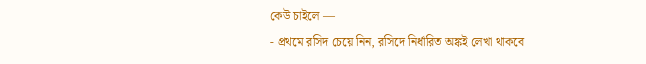কেউ চাইলে —
- প্রথমে রসিদ চেয়ে নিন, রসিদে নির্ধারিত অঙ্কই লেখা থাকবে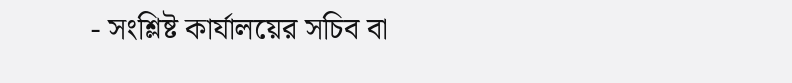- সংশ্লিষ্ট কার্যালয়ের সচিব বা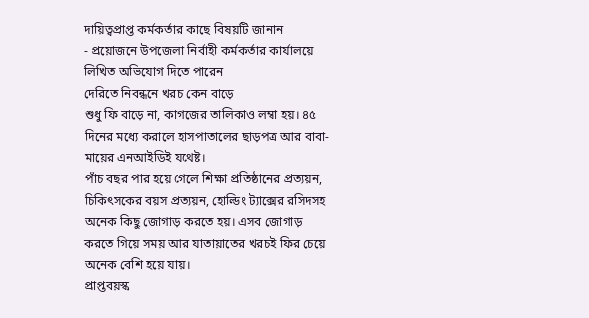দায়িত্বপ্রাপ্ত কর্মকর্তার কাছে বিষয়টি জানান
- প্রয়োজনে উপজেলা নির্বাহী কর্মকর্তার কার্যালয়ে লিখিত অভিযোগ দিতে পারেন
দেরিতে নিবন্ধনে খরচ কেন বাড়ে
শুধু ফি বাড়ে না, কাগজের তালিকাও লম্বা হয়। ৪৫ দিনের মধ্যে করালে হাসপাতালের ছাড়পত্র আর বাবা-মায়ের এনআইডিই যথেষ্ট।
পাঁচ বছর পার হয়ে গেলে শিক্ষা প্রতিষ্ঠানের প্রত্যয়ন, চিকিৎসকের বয়স প্রত্যয়ন, হোল্ডিং ট্যাক্সের রসিদসহ অনেক কিছু জোগাড় করতে হয়। এসব জোগাড় করতে গিয়ে সময় আর যাতায়াতের খরচই ফির চেয়ে অনেক বেশি হয়ে যায়।
প্রাপ্তবয়স্ক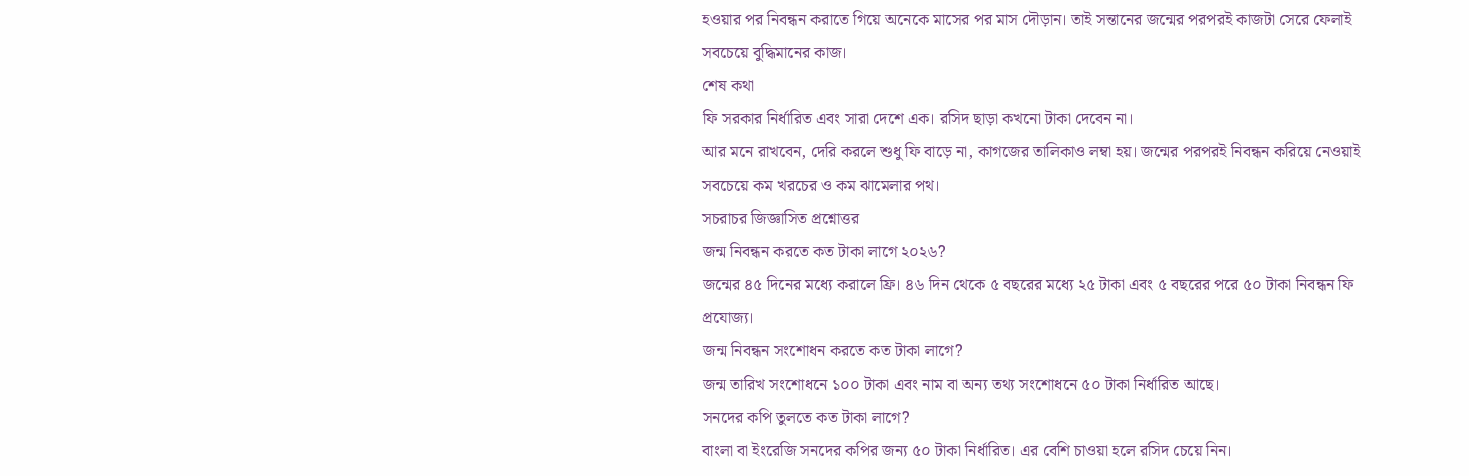হওয়ার পর নিবন্ধন করাতে গিয়ে অনেকে মাসের পর মাস দৌড়ান। তাই সন্তানের জন্মের পরপরই কাজটা সেরে ফেলাই সবচেয়ে বুদ্ধিমানের কাজ।
শেষ কথা
ফি সরকার নির্ধারিত এবং সারা দেশে এক। রসিদ ছাড়া কখনো টাকা দেবেন না।
আর মনে রাখবেন, দেরি করলে শুধু ফি বাড়ে না, কাগজের তালিকাও লম্বা হয়। জন্মের পরপরই নিবন্ধন করিয়ে নেওয়াই সবচেয়ে কম খরচের ও কম ঝামেলার পথ।
সচরাচর জিজ্ঞাসিত প্রশ্নোত্তর
জন্ম নিবন্ধন করতে কত টাকা লাগে ২০২৬?
জন্মের ৪৫ দিনের মধ্যে করালে ফ্রি। ৪৬ দিন থেকে ৫ বছরের মধ্যে ২৫ টাকা এবং ৫ বছরের পরে ৫০ টাকা নিবন্ধন ফি প্রযোজ্য।
জন্ম নিবন্ধন সংশোধন করতে কত টাকা লাগে?
জন্ম তারিখ সংশোধনে ১০০ টাকা এবং নাম বা অন্য তথ্য সংশোধনে ৫০ টাকা নির্ধারিত আছে।
সনদের কপি তুলতে কত টাকা লাগে?
বাংলা বা ইংরেজি সনদের কপির জন্য ৫০ টাকা নির্ধারিত। এর বেশি চাওয়া হলে রসিদ চেয়ে নিন।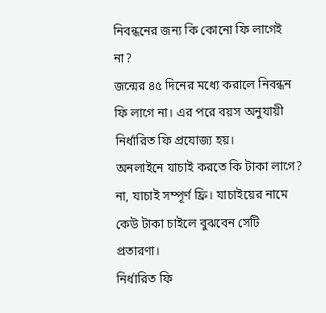নিবন্ধনের জন্য কি কোনো ফি লাগেই না?
জন্মের ৪৫ দিনের মধ্যে করালে নিবন্ধন ফি লাগে না। এর পরে বয়স অনুযায়ী নির্ধারিত ফি প্রযোজ্য হয়।
অনলাইনে যাচাই করতে কি টাকা লাগে?
না, যাচাই সম্পূর্ণ ফ্রি। যাচাইয়ের নামে কেউ টাকা চাইলে বুঝবেন সেটি প্রতারণা।
নির্ধারিত ফি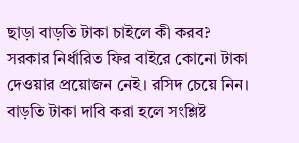ছাড়া বাড়তি টাকা চাইলে কী করব?
সরকার নির্ধারিত ফির বাইরে কোনো টাকা দেওয়ার প্রয়োজন নেই। রসিদ চেয়ে নিন। বাড়তি টাকা দাবি করা হলে সংশ্লিষ্ট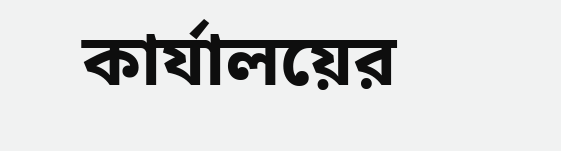কার্যালয়ের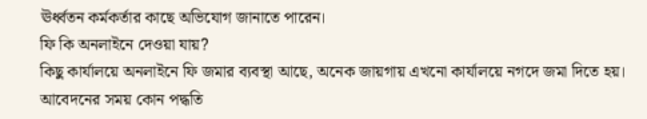ঊর্ধ্বতন কর্মকর্তার কাছে অভিযোগ জানাতে পারেন।
ফি কি অনলাইনে দেওয়া যায়?
কিছু কার্যালয়ে অনলাইনে ফি জমার ব্যবস্থা আছে, অনেক জায়গায় এখনো কার্যালয়ে নগদে জমা দিতে হয়। আবেদনের সময় কোন পদ্ধতি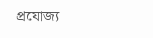প্রযোজ্য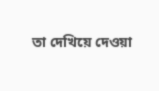তা দেখিয়ে দেওয়া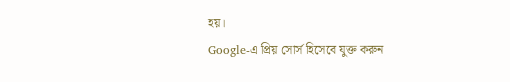হয়।
Google-এ প্রিয় সোর্স হিসেবে যুক্ত করুন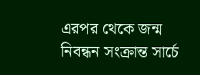এরপর থেকে জন্ম নিবন্ধন সংক্রান্ত সার্চে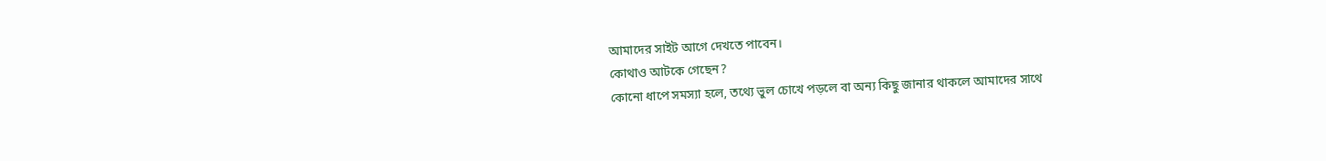আমাদের সাইট আগে দেখতে পাবেন।
কোথাও আটকে গেছেন?
কোনো ধাপে সমস্যা হলে, তথ্যে ভুল চোখে পড়লে বা অন্য কিছু জানার থাকলে আমাদের সাথে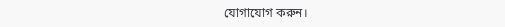যোগাযোগ করুন।